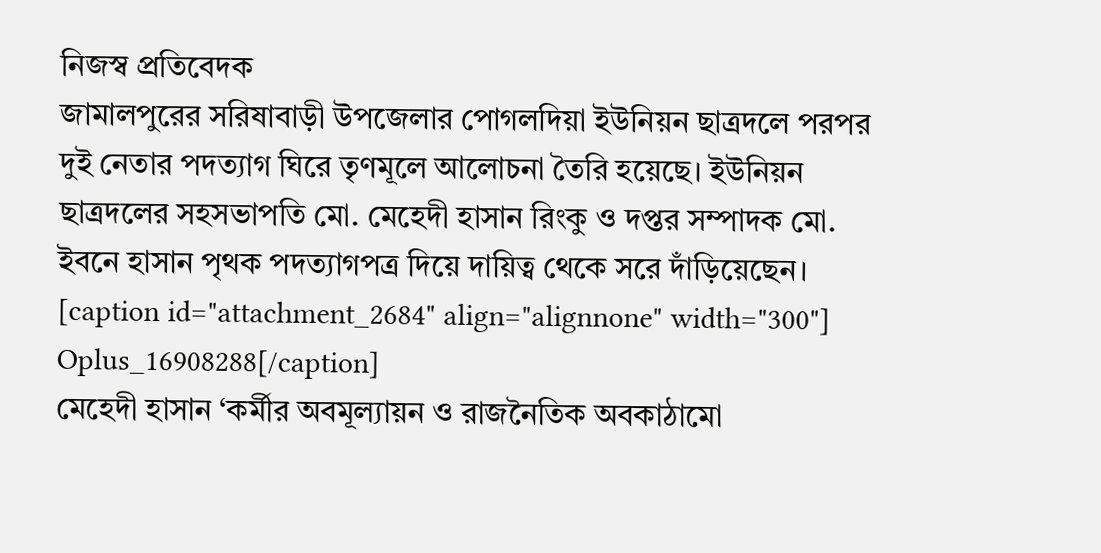নিজস্ব প্রতিবেদক
জামালপুরের সরিষাবাড়ী উপজেলার পোগলদিয়া ইউনিয়ন ছাত্রদলে পরপর দুই নেতার পদত্যাগ ঘিরে তৃণমূলে আলোচনা তৈরি হয়েছে। ইউনিয়ন ছাত্রদলের সহসভাপতি মো. মেহেদী হাসান রিংকু ও দপ্তর সম্পাদক মো. ইবনে হাসান পৃথক পদত্যাগপত্র দিয়ে দায়িত্ব থেকে সরে দাঁড়িয়েছেন।
[caption id="attachment_2684" align="alignnone" width="300"]
Oplus_16908288[/caption]
মেহেদী হাসান ‘কর্মীর অবমূল্যায়ন ও রাজনৈতিক অবকাঠামো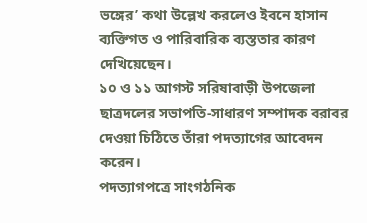ভঙ্গের’ কথা উল্লেখ করলেও ইবনে হাসান ব্যক্তিগত ও পারিবারিক ব্যস্ততার কারণ দেখিয়েছেন।
১০ ও ১১ আগস্ট সরিষাবাড়ী উপজেলা ছাত্রদলের সভাপতি-সাধারণ সম্পাদক বরাবর দেওয়া চিঠিতে তাঁরা পদত্যাগের আবেদন করেন।
পদত্যাগপত্রে সাংগঠনিক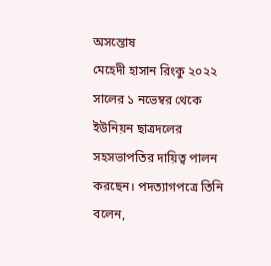অসন্তোষ
মেহেদী হাসান রিংকু ২০২২ সালের ১ নভেম্বর থেকে ইউনিয়ন ছাত্রদলের সহসভাপতির দায়িত্ব পালন করছেন। পদত্যাগপত্রে তিনি বলেন,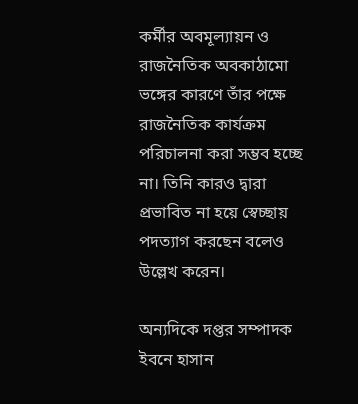কর্মীর অবমূল্যায়ন ও রাজনৈতিক অবকাঠামো ভঙ্গের কারণে তাঁর পক্ষে রাজনৈতিক কার্যক্রম পরিচালনা করা সম্ভব হচ্ছে না। তিনি কারও দ্বারা প্রভাবিত না হয়ে স্বেচ্ছায় পদত্যাগ করছেন বলেও উল্লেখ করেন।

অন্যদিকে দপ্তর সম্পাদক ইবনে হাসান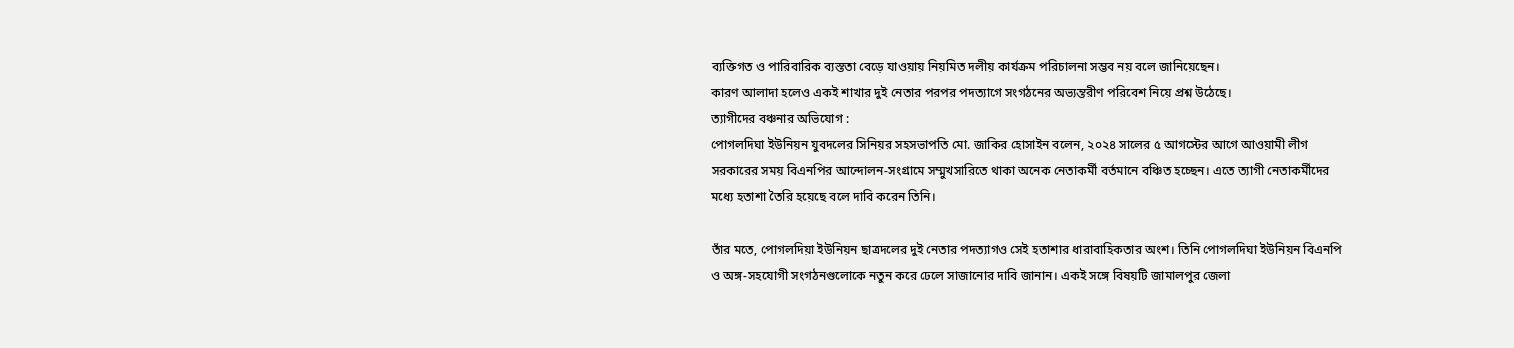ব্যক্তিগত ও পারিবারিক ব্যস্ততা বেড়ে যাওয়ায় নিয়মিত দলীয় কার্যক্রম পরিচালনা সম্ভব নয় বলে জানিয়েছেন।
কারণ আলাদা হলেও একই শাখার দুই নেতার পরপর পদত্যাগে সংগঠনের অভ্যন্তরীণ পরিবেশ নিয়ে প্রশ্ন উঠেছে।
ত্যাগীদের বঞ্চনার অভিযোগ :
পোগলদিঘা ইউনিয়ন যুবদলের সিনিয়র সহসভাপতি মো. জাকির হোসাইন বলেন, ২০২৪ সালের ৫ আগস্টের আগে আওয়ামী লীগ সরকারের সময় বিএনপির আন্দোলন-সংগ্রামে সম্মুখসারিতে থাকা অনেক নেতাকর্মী বর্তমানে বঞ্চিত হচ্ছেন। এতে ত্যাগী নেতাকর্মীদের মধ্যে হতাশা তৈরি হয়েছে বলে দাবি করেন তিনি।

তাঁর মতে, পোগলদিয়া ইউনিয়ন ছাত্রদলের দুই নেতার পদত্যাগও সেই হতাশার ধারাবাহিকতার অংশ। তিনি পোগলদিঘা ইউনিয়ন বিএনপি ও অঙ্গ-সহযোগী সংগঠনগুলোকে নতুন করে ঢেলে সাজানোর দাবি জানান। একই সঙ্গে বিষয়টি জামালপুর জেলা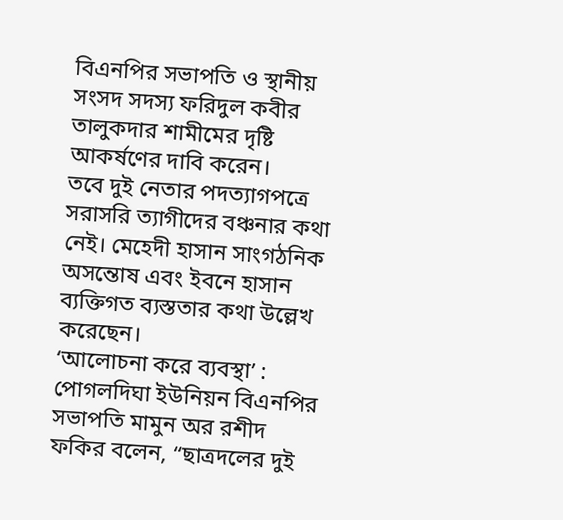বিএনপির সভাপতি ও স্থানীয় সংসদ সদস্য ফরিদুল কবীর তালুকদার শামীমের দৃষ্টি আকর্ষণের দাবি করেন।
তবে দুই নেতার পদত্যাগপত্রে সরাসরি ত্যাগীদের বঞ্চনার কথা নেই। মেহেদী হাসান সাংগঠনিক অসন্তোষ এবং ইবনে হাসান ব্যক্তিগত ব্যস্ততার কথা উল্লেখ করেছেন।
‘আলোচনা করে ব্যবস্থা’ :
পোগলদিঘা ইউনিয়ন বিএনপির সভাপতি মামুন অর রশীদ ফকির বলেন, “ছাত্রদলের দুই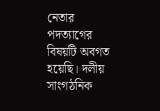নেতার পদত্যাগের বিষয়টি অবগত হয়েছি। দলীয় সাংগঠনিক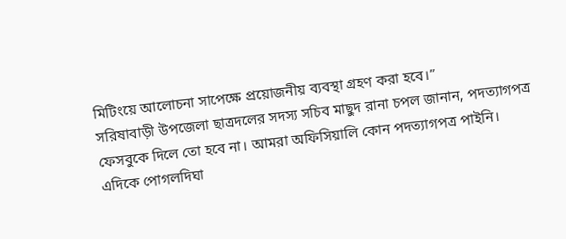মিটিংয়ে আলোচনা সাপেক্ষে প্রয়োজনীয় ব্যবস্থা গ্রহণ করা হবে।”
সরিষাবাড়ী উপজেলা ছাত্রদলের সদস্য সচিব মাছুদ রানা চপল জানান, পদত্যাগপত্র ফেসবুকে দিলে তো হবে না। আমরা অফিসিয়ালি কোন পদত্যাগপত্র পাইনি।
এদিকে পোগলদিঘা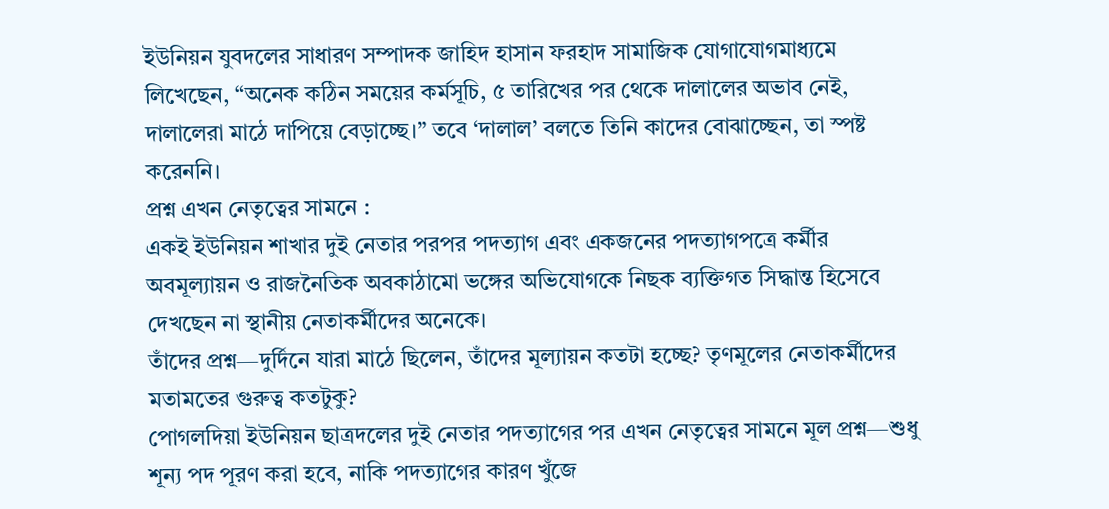ইউনিয়ন যুবদলের সাধারণ সম্পাদক জাহিদ হাসান ফরহাদ সামাজিক যোগাযোগমাধ্যমে লিখেছেন, “অনেক কঠিন সময়ের কর্মসূচি, ৫ তারিখের পর থেকে দালালের অভাব নেই, দালালেরা মাঠে দাপিয়ে বেড়াচ্ছে।” তবে ‘দালাল’ বলতে তিনি কাদের বোঝাচ্ছেন, তা স্পষ্ট করেননি।
প্রশ্ন এখন নেতৃত্বের সামনে :
একই ইউনিয়ন শাখার দুই নেতার পরপর পদত্যাগ এবং একজনের পদত্যাগপত্রে কর্মীর অবমূল্যায়ন ও রাজনৈতিক অবকাঠামো ভঙ্গের অভিযোগকে নিছক ব্যক্তিগত সিদ্ধান্ত হিসেবে দেখছেন না স্থানীয় নেতাকর্মীদের অনেকে।
তাঁদের প্রশ্ন—দুর্দিনে যারা মাঠে ছিলেন, তাঁদের মূল্যায়ন কতটা হচ্ছে? তৃণমূলের নেতাকর্মীদের মতামতের গুরুত্ব কতটুকু?
পোগলদিয়া ইউনিয়ন ছাত্রদলের দুই নেতার পদত্যাগের পর এখন নেতৃত্বের সামনে মূল প্রশ্ন—শুধু শূন্য পদ পূরণ করা হবে, নাকি পদত্যাগের কারণ খুঁজে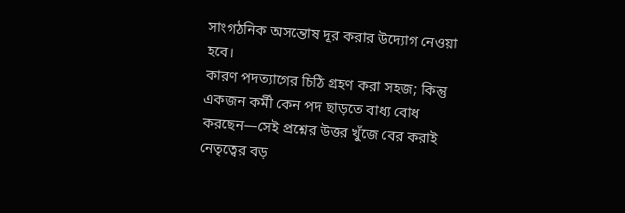সাংগঠনিক অসন্তোষ দূর করার উদ্যোগ নেওয়া হবে।
কারণ পদত্যাগের চিঠি গ্রহণ করা সহজ; কিন্তু একজন কর্মী কেন পদ ছাড়তে বাধ্য বোধ করছেন—সেই প্রশ্নের উত্তর খুঁজে বের করাই নেতৃত্বের বড়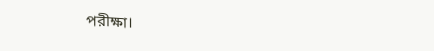পরীক্ষা।